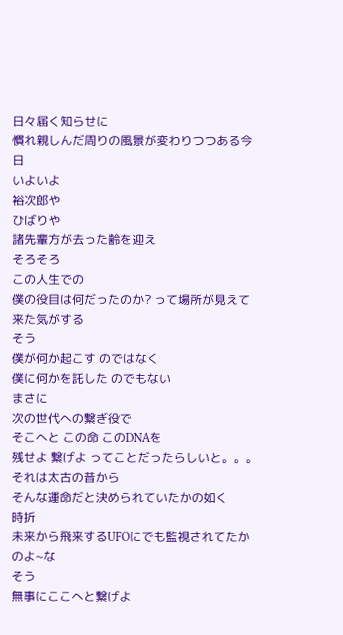日々届く知らせに
慣れ親しんだ周りの風景が変わりつつある今日
いよいよ
裕次郎や
ひばりや
諸先輩方が去った齢を迎え
そろそろ
この人生での
僕の役目は何だったのか? って場所が見えて来た気がする
そう
僕が何か起こす のではなく
僕に何かを託した のでもない
まさに
次の世代への繋ぎ役で
そこへと この命 このDNAを
残せよ 繋げよ ってことだったらしいと。。。
それは太古の昔から
そんな運命だと決められていたかの如く
時折
未来から飛来するUFOにでも監視されてたかのよ~な
そう
無事にここへと繋げよ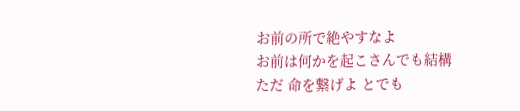お前の所で絶やすなよ
お前は何かを起こさんでも結構
ただ 命を繋げよ とでも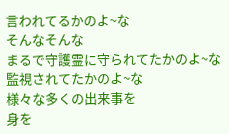言われてるかのよ~な
そんなそんな
まるで守護霊に守られてたかのよ~な
監視されてたかのよ~な
様々な多くの出来事を
身を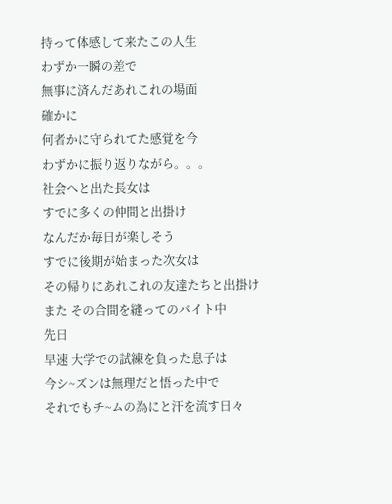持って体感して来たこの人生
わずか一瞬の差で
無事に済んだあれこれの場面
確かに
何者かに守られてた感覚を今
わずかに振り返りながら。。。
社会へと出た長女は
すでに多くの仲間と出掛け
なんだか毎日が楽しそう
すでに後期が始まった次女は
その帰りにあれこれの友達たちと出掛け
また その合間を縫ってのバイト中
先日
早速 大学での試練を負った息子は
今シ~ズンは無理だと悟った中で
それでもチ~ムの為にと汗を流す日々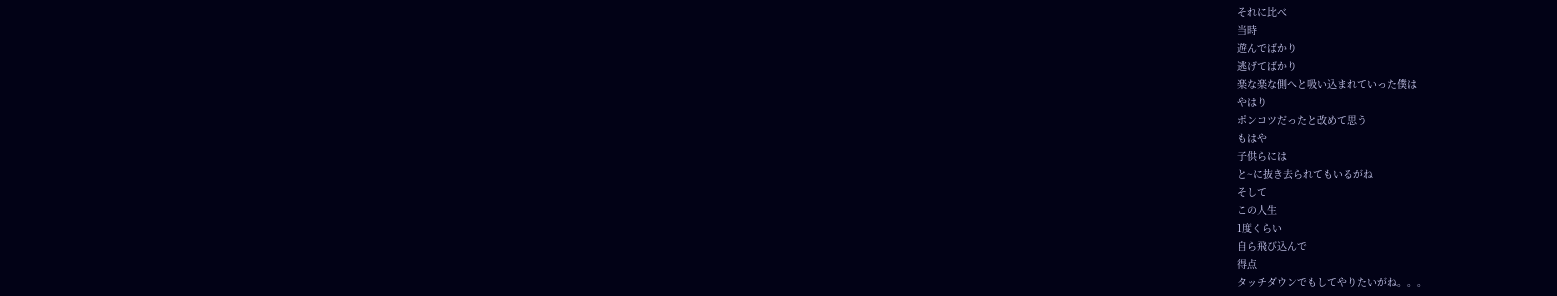それに比べ
当時
遊んでばかり
逃げてばかり
楽な楽な側へと吸い込まれていった僕は
やはり
ポンコツだったと改めて思う
もはや
子供らには
と~に抜き去られてもいるがね
そして
この人生
1度くらい
自ら飛び込んで
得点
タッチダウンでもしてやりたいがね。。。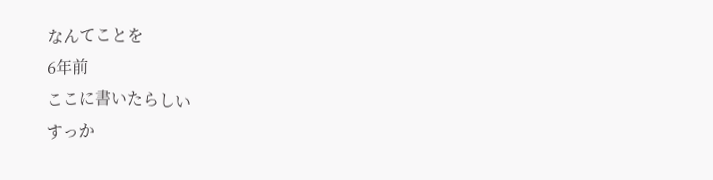なんてことを
6年前
ここに書いたらしい
すっか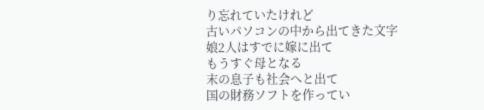り忘れていたけれど
古いパソコンの中から出てきた文字
娘2人はすでに嫁に出て
もうすぐ母となる
末の息子も社会へと出て
国の財務ソフトを作ってい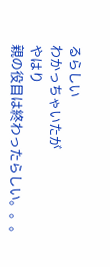るらしい
わかっちゃいたが
やはり
親の役目は終わったらしい。。。